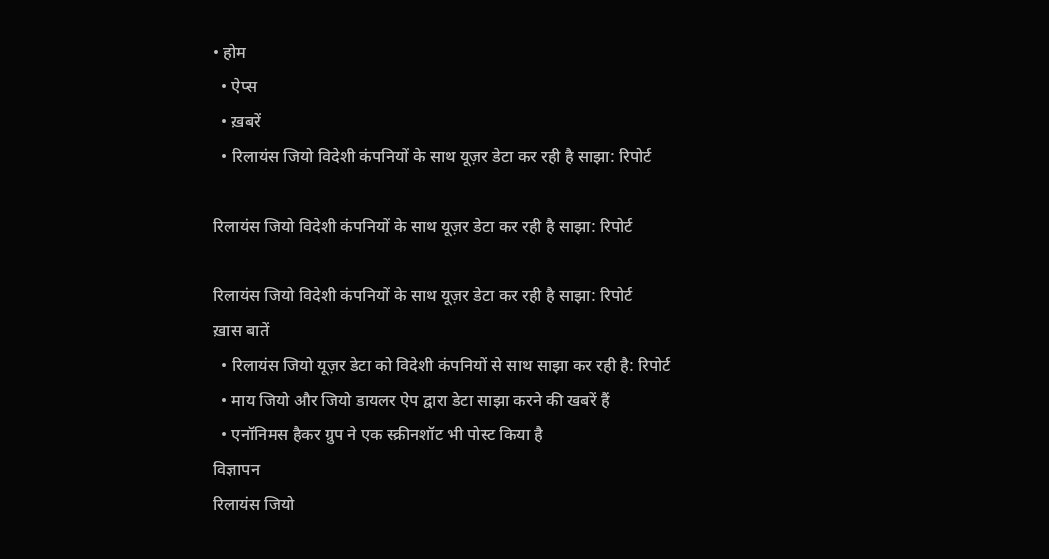• होम
  • ऐप्स
  • ख़बरें
  • रिलायंस जियो विदेशी कंपनियों के साथ यूज़र डेटा कर रही है साझा: रिपोर्ट

रिलायंस जियो विदेशी कंपनियों के साथ यूज़र डेटा कर रही है साझा: रिपोर्ट

रिलायंस जियो विदेशी कंपनियों के साथ यूज़र डेटा कर रही है साझा: रिपोर्ट
ख़ास बातें
  • रिलायंस जियो यूज़र डेटा को विदेशी कंपनियों से साथ साझा कर रही है: रिपोर्ट
  • माय जियो और जियो डायलर ऐप द्वारा डेटा साझा करने की खबरें हैं
  • एनॉनिमस हैकर ग्रुप ने एक स्क्रीनशॉट भी पोस्ट किया है
विज्ञापन
रिलायंस जियो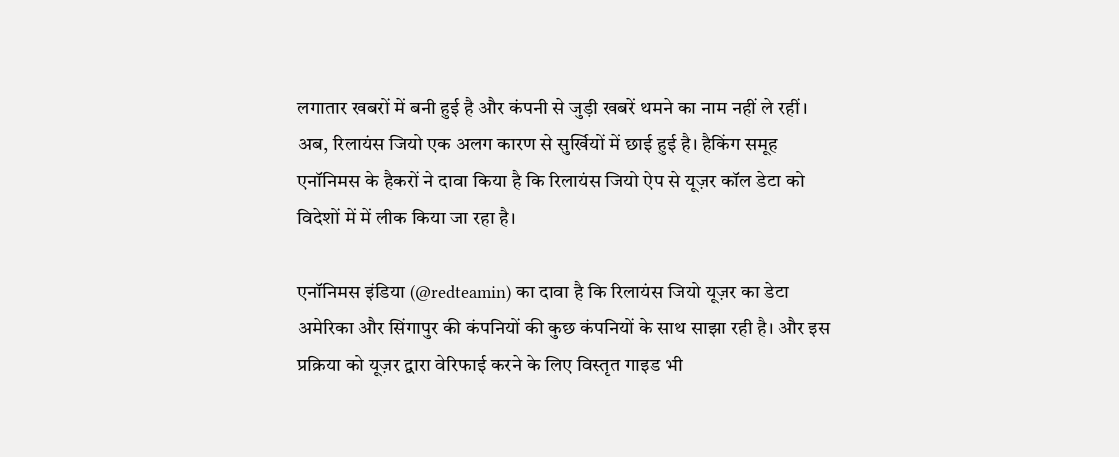लगातार खबरों में बनी हुई है और कंपनी से जुड़ी खबरें थमने का नाम नहीं ले रहीं। अब, रिलायंस जियो एक अलग कारण से सुर्खियों में छाई हुई है। हैकिंग समूह एनॉनिमस के हैकरों ने दावा किया है कि रिलायंस जियो ऐप से यूज़र कॉल डेटा को विदेशों में में लीक किया जा रहा है।

एनॉनिमस इंडिया (@redteamin) का दावा है कि रिलायंस जियो यूज़र का डेटा अमेरिका और सिंगापुर की कंपनियों की कुछ कंपनियों के साथ साझा रही है। और इस प्रक्रिया को यूज़र द्वारा वेरिफाई करने के लिए विस्तृत गाइड भी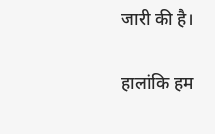जारी की है।

हालांकि हम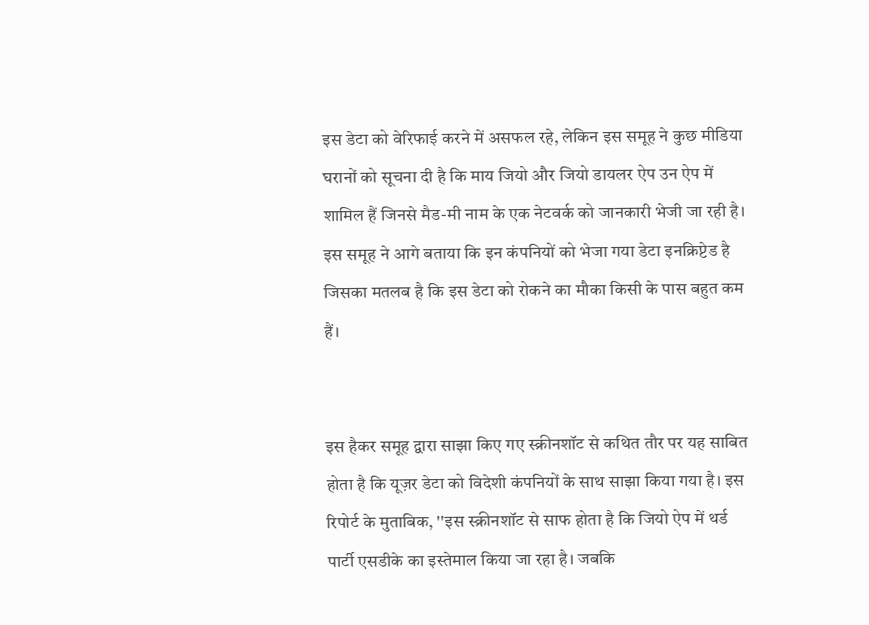इस डेटा को वेरिफाई करने में असफल रहे, लेकिन इस समूह ने कुछ मीडिया घरानों को सूचना दी है कि माय जियो और जियो डायलर ऐप उन ऐप में शामिल हैं जिनसे मैड-मी नाम के एक नेटवर्क को जानकारी भेजी जा रही है। इस समूह ने आगे बताया कि इन कंपनियों को भेजा गया डेटा इनक्रिप्टेड है जिसका मतलब है कि इस डेटा को रोकने का मौका किसी के पास बहुत कम हैं।


इस हैकर समूह द्वारा साझा किए गए स्क्रीनशॉट से कथित तौर पर यह साबित होता है कि यूज़र डेटा को विदेशी कंपनियों के साथ साझा किया गया है। इस रिपोर्ट के मुताबिक, ''इस स्क्रीनशॉट से साफ होता है कि जियो ऐप में थर्ड पार्टी एसडीके का इस्तेमाल किया जा रहा है। जबकि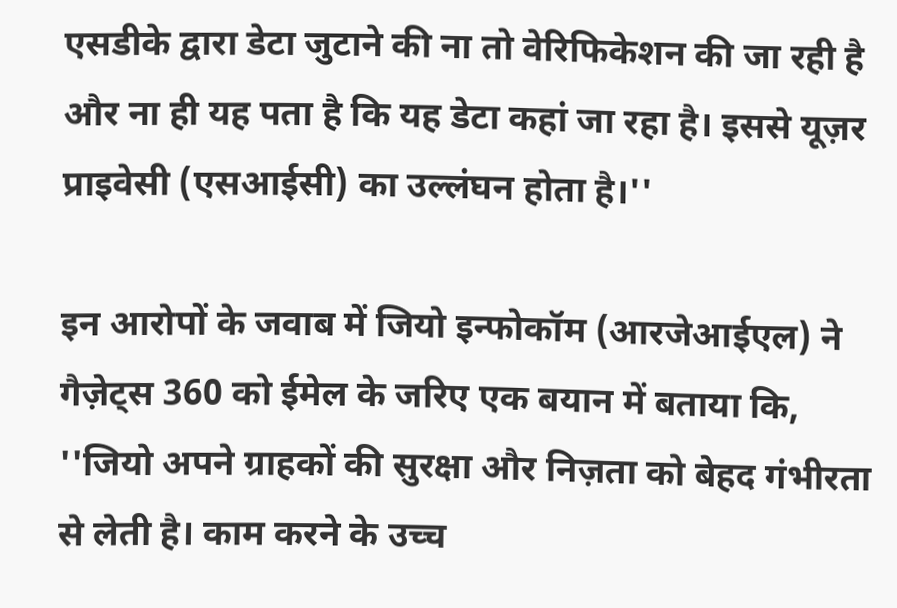एसडीके द्वारा डेटा जुटाने की ना तो वेरिफिकेशन की जा रही है और ना ही यह पता है कि यह डेटा कहां जा रहा है। इससे यूज़र प्राइवेसी (एसआईसी) का उल्लंघन होता है।''

इन आरोपों के जवाब में जियो इन्फोकॉम (आरजेआईएल) ने गैज़ेट्स 360 को ईमेल के जरिए एक बयान में बताया कि, ''जियो अपने ग्राहकों की सुरक्षा और निज़ता को बेहद गंभीरता से लेती है। काम करने के उच्च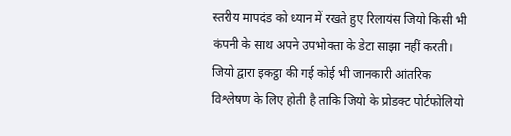स्तरीय मापदंड को ध्यान में रखते हुए रिलायंस जियो किसी भी कंपनी के साथ अपने उपभोक्ता के डेटा साझा नहीं करती। जियो द्वारा इकट्ठा की गई कोई भी जानकारी आंतरिक विश्लेषण के लिए होती है ताकि जियो के प्रोडक्ट पोर्टफोलियो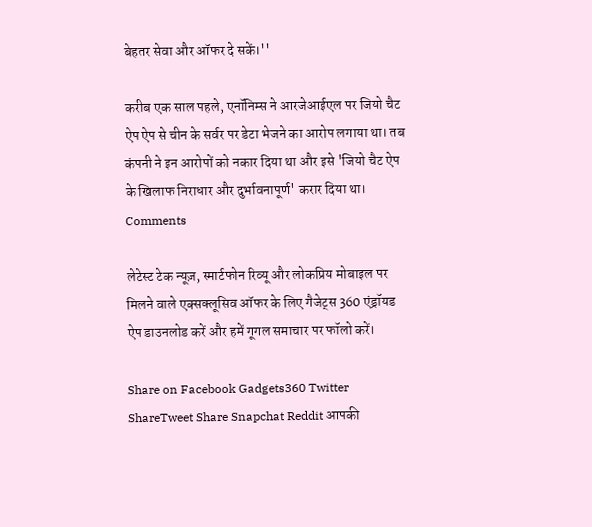बेहतर सेवा और ऑफर दे सकें।''

करीब एक साल पहले, एनॉनिम्स ने आरजेआईएल पर जियो चैट ऐप ऐप से चीन के सर्वर पर डेटा भेजने का आरोप लगाया था। तब कंपनी ने इन आरोपों को नकार दिया था और इसे 'जियो चैट ऐप के खिलाफ निराधार और दुर्भावनापूर्ण' करार दिया था।
Comments

लेटेस्ट टेक न्यूज़, स्मार्टफोन रिव्यू और लोकप्रिय मोबाइल पर मिलने वाले एक्सक्लूसिव ऑफर के लिए गैजेट्स 360 एंड्रॉयड ऐप डाउनलोड करें और हमें गूगल समाचार पर फॉलो करें।

Share on Facebook Gadgets360 Twitter ShareTweet Share Snapchat Reddit आपकी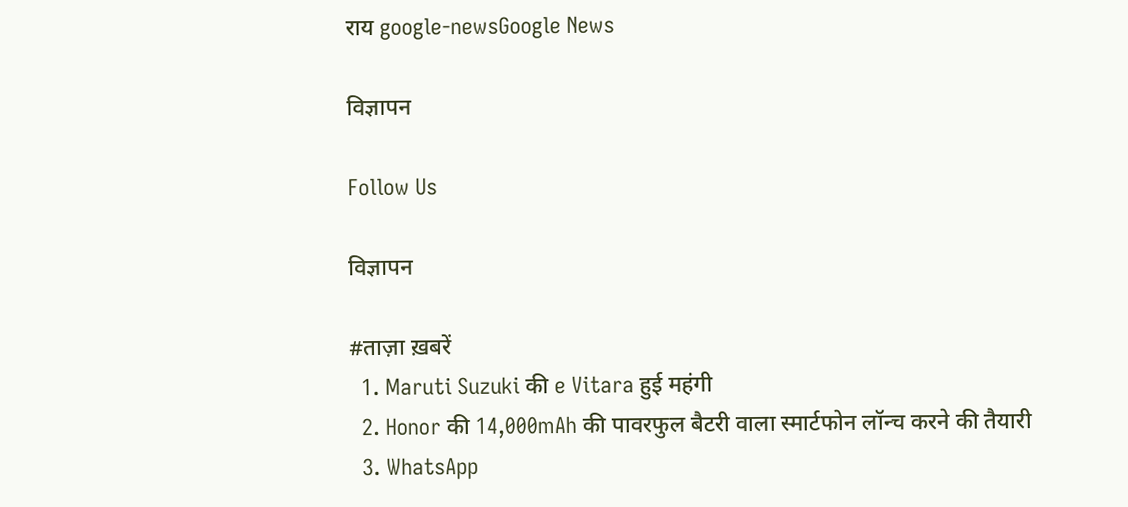राय google-newsGoogle News

विज्ञापन

Follow Us

विज्ञापन

#ताज़ा ख़बरें
  1. Maruti Suzuki की e Vitara हुई महंगी
  2. Honor की 14,000mAh की पावरफुल बैटरी वाला स्मार्टफोन लॉन्च करने की तैयारी
  3. WhatsApp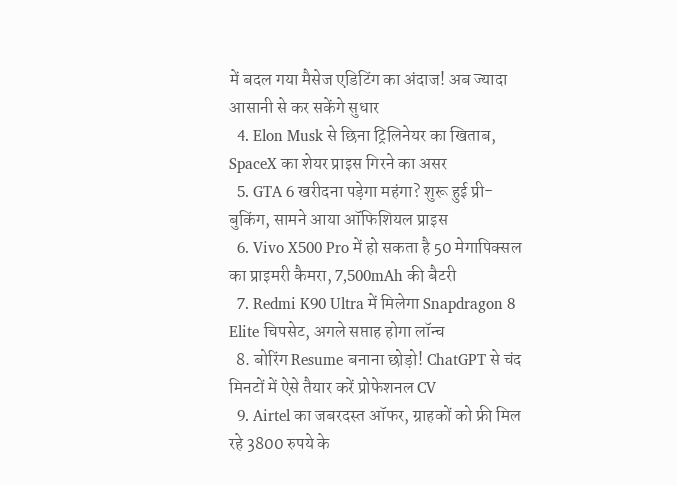में बदल गया मैसेज एडिटिंग का अंदाज! अब ज्यादा आसानी से कर सकेंगे सुधार
  4. Elon Musk से छिना ट्रिलिनेयर का खिताब, SpaceX का शेयर प्राइस गिरने का असर
  5. GTA 6 खरीदना पड़ेगा महंगा? शुरू हुई प्री-बुकिंग, सामने आया ऑफिशियल प्राइस
  6. Vivo X500 Pro में हो सकता है 50 मेगापिक्सल का प्राइमरी कैमरा, 7,500mAh की बैटरी
  7. Redmi K90 Ultra में मिलेगा Snapdragon 8 Elite चिपसेट, अगले सप्ताह होगा लॉन्च
  8. बोरिंग Resume बनाना छोड़ो! ChatGPT से चंद मिनटों में ऐसे तैयार करें प्रोफेशनल CV
  9. Airtel का जबरदस्त ऑफर, ग्राहकों को फ्री मिल रहे 3800 रुपये के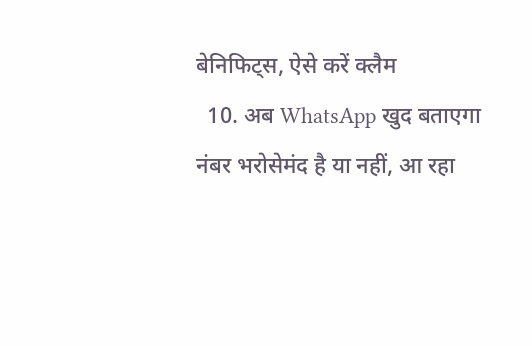बेनिफिट्स, ऐसे करें क्लैम
  10. अब WhatsApp खुद बताएगा नंबर भरोसेमंद है या नहीं, आ रहा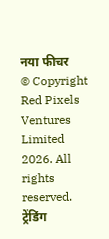नया फीचर
© Copyright Red Pixels Ventures Limited 2026. All rights reserved.
ट्रेंडिंग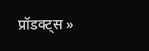प्रॉडक्ट्स »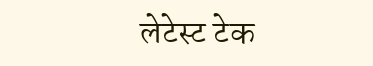लेटेस्ट टेक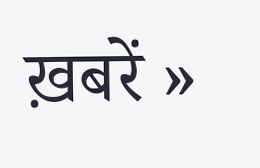ख़बरें »